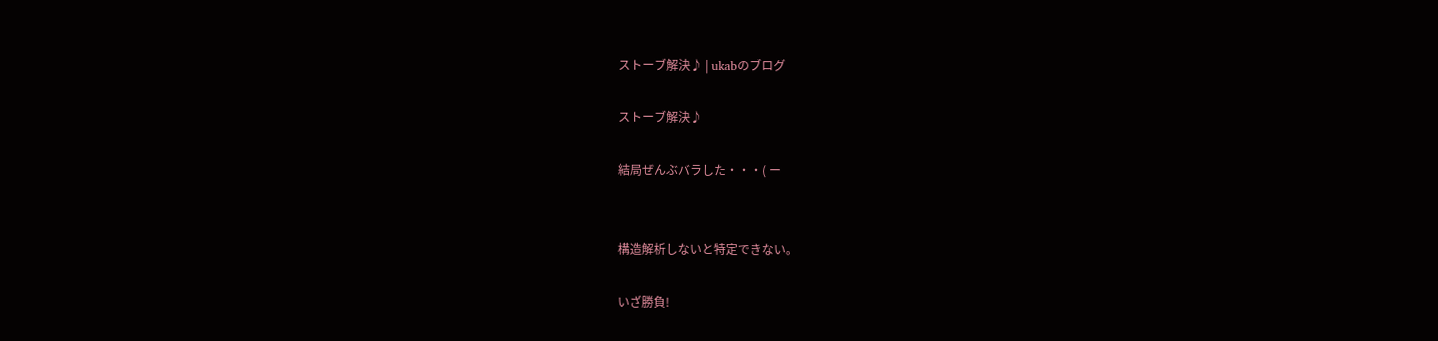ストーブ解決♪ | ukabのブログ

ストーブ解決♪

結局ぜんぶバラした・・・( ー


構造解析しないと特定できない。

いざ勝負!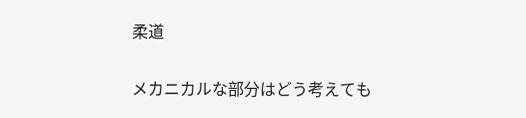柔道

メカニカルな部分はどう考えても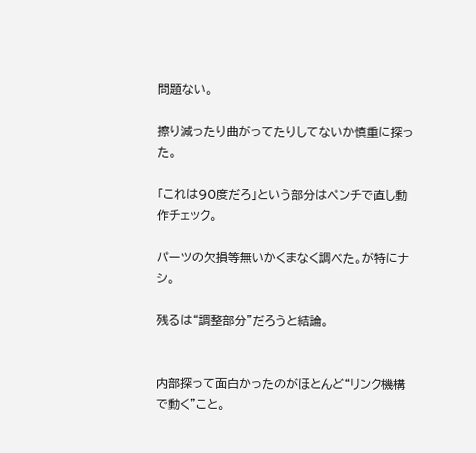問題ない。

擦り減ったり曲がってたりしてないか慎重に探った。

「これは90度だろ」という部分はペンチで直し動作チェック。

パーツの欠損等無いかくまなく調べた。が特にナシ。

残るは“調整部分”だろうと結論。


内部探って面白かったのがほとんど“リンク機構で動く”こと。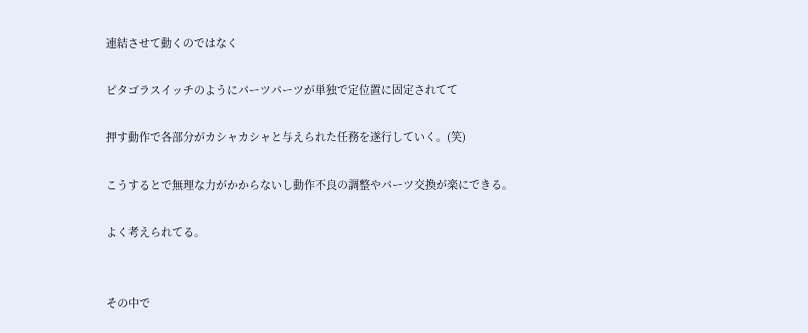連結させて動くのではなく

ピタゴラスイッチのようにパーツパーツが単独で定位置に固定されてて

押す動作で各部分がカシャカシャと与えられた任務を遂行していく。(笑)

こうするとで無理な力がかからないし動作不良の調整やパーツ交換が楽にできる。

よく考えられてる。


その中で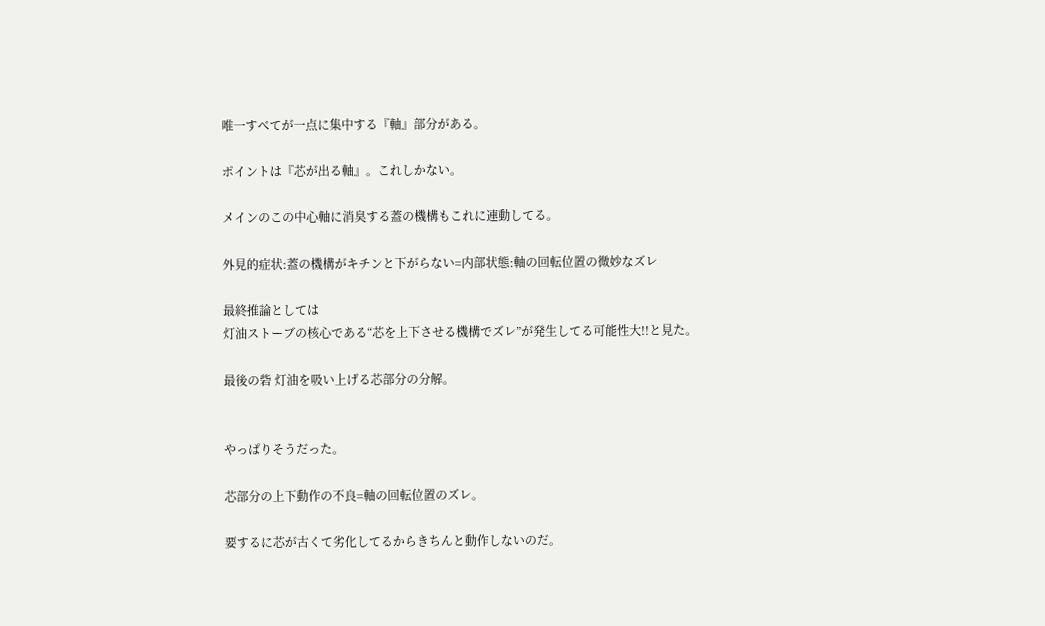唯一すべてが一点に集中する『軸』部分がある。

ポイントは『芯が出る軸』。これしかない。

メインのこの中心軸に消臭する蓋の機構もこれに連動してる。

外見的症状:蓋の機構がキチンと下がらない=内部状態:軸の回転位置の微妙なズレ

最終推論としては
灯油ストーブの核心である“芯を上下させる機構でズレ”が発生してる可能性大!!と見た。

最後の砦 灯油を吸い上げる芯部分の分解。


やっぱりそうだった。

芯部分の上下動作の不良=軸の回転位置のズレ。

要するに芯が古くて劣化してるからきちんと動作しないのだ。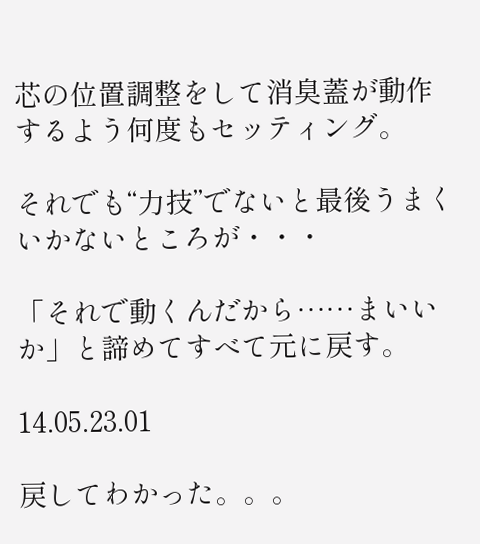芯の位置調整をして消臭蓋が動作するよう何度もセッティング。

それでも“力技”でないと最後うまくいかないところが・・・

「それで動くんだから……まいいか」と諦めてすべて元に戻す。

14.05.23.01

戻してわかった。。。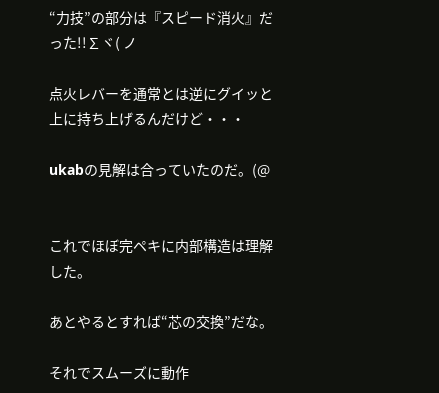“力技”の部分は『スピード消火』だった!!∑ヾ( ノ

点火レバーを通常とは逆にグイッと上に持ち上げるんだけど・・・

ukabの見解は合っていたのだ。(@


これでほぼ完ペキに内部構造は理解した。

あとやるとすれば“芯の交換”だな。

それでスムーズに動作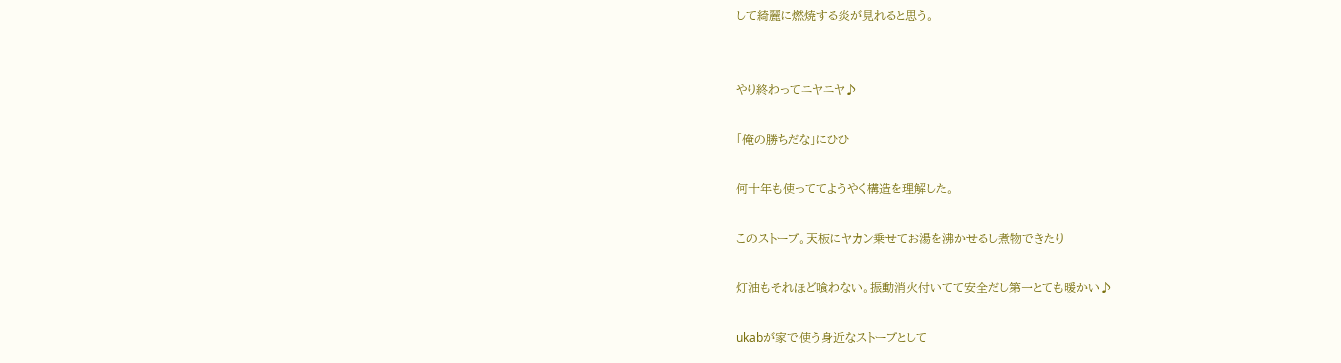して綺麗に燃焼する炎が見れると思う。


やり終わってニヤニヤ♪

「俺の勝ちだな」にひひ

何十年も使っててようやく構造を理解した。

このストーブ。天板にヤカン乗せてお湯を沸かせるし煮物できたり

灯油もそれほど喰わない。振動消火付いてて安全だし第一とても暖かい♪

ukabが家で使う身近なストーブとして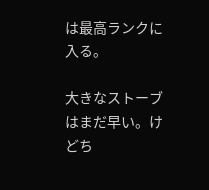は最高ランクに入る。

大きなストーブはまだ早い。けどち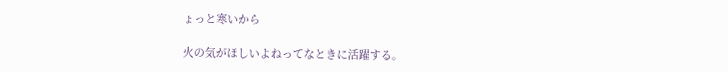ょっと寒いから

火の気がほしいよねってなときに活躍する。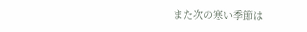また次の寒い季節は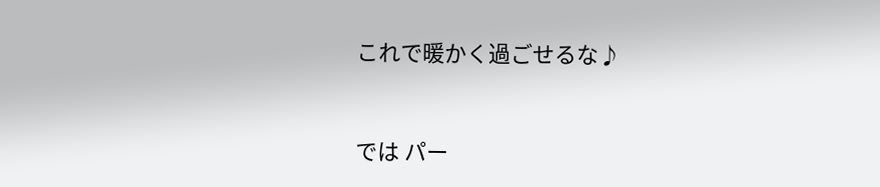これで暖かく過ごせるな♪


では パー